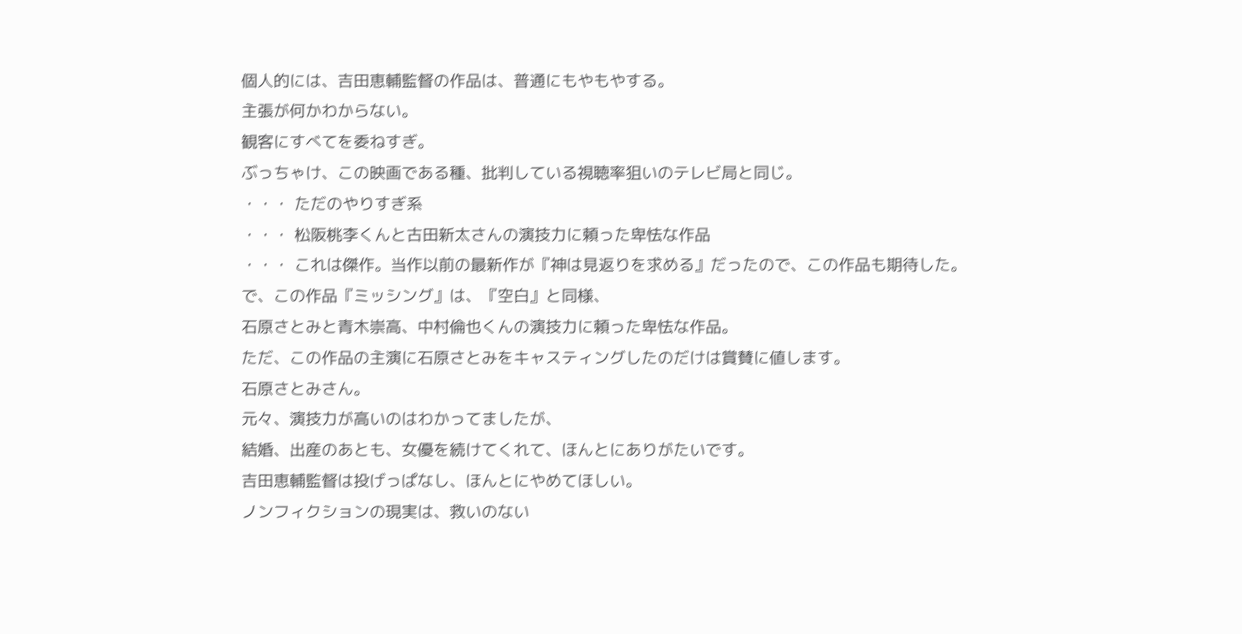個人的には、吉田恵輔監督の作品は、普通にもやもやする。
主張が何かわからない。
観客にすべてを委ねすぎ。
ぶっちゃけ、この映画である種、批判している視聴率狙いのテレビ局と同じ。
・・・ ただのやりすぎ系
・・・ 松阪桃李くんと古田新太さんの演技力に頼った卑怯な作品
・・・ これは傑作。当作以前の最新作が『神は見返りを求める』だったので、この作品も期待した。
で、この作品『ミッシング』は、『空白』と同様、
石原さとみと青木崇高、中村倫也くんの演技力に頼った卑怯な作品。
ただ、この作品の主演に石原さとみをキャスティングしたのだけは賞賛に値します。
石原さとみさん。
元々、演技力が高いのはわかってましたが、
結婚、出産のあとも、女優を続けてくれて、ほんとにありがたいです。
吉田恵輔監督は投げっぱなし、ほんとにやめてほしい。
ノンフィクションの現実は、救いのない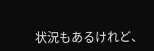状況もあるけれど、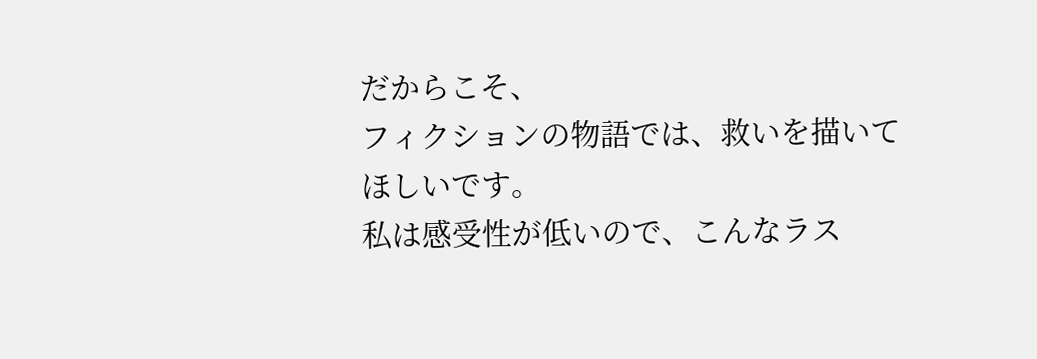だからこそ、
フィクションの物語では、救いを描いてほしいです。
私は感受性が低いので、こんなラス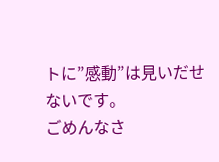トに”感動”は見いだせないです。
ごめんなさ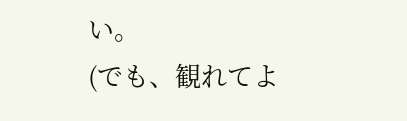い。
(でも、観れてよ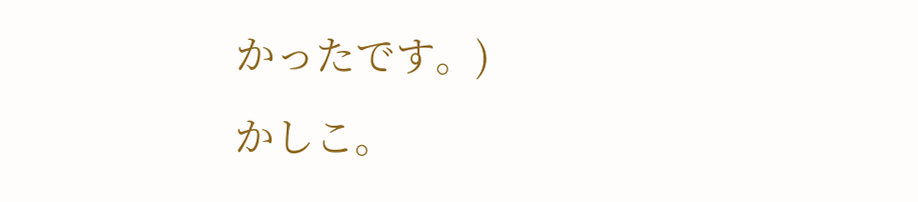かったです。)
かしこ。